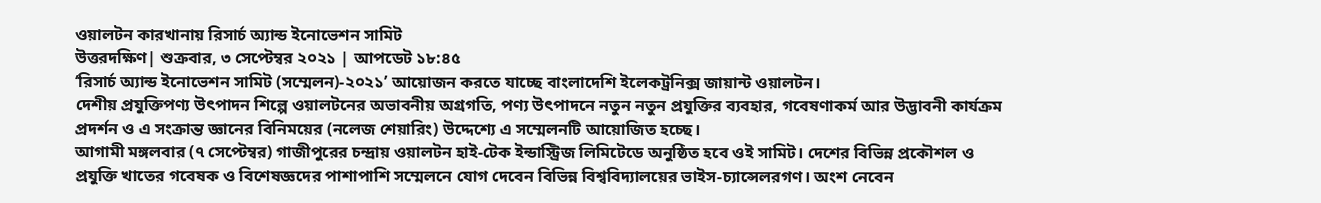ওয়ালটন কারখানায় রিসার্চ অ্যান্ড ইনোভেশন সামিট
উত্তরদক্ষিণ| শুক্রবার, ৩ সেপ্টেম্বর ২০২১ | আপডেট ১৮:৪৫
‘রিসার্চ অ্যান্ড ইনোভেশন সামিট (সম্মেলন)-২০২১’ আয়োজন করতে যাচ্ছে বাংলাদেশি ইলেকট্রনিক্স জায়ান্ট ওয়ালটন।
দেশীয় প্রযুক্তিপণ্য উৎপাদন শিল্পে ওয়ালটনের অভাবনীয় অগ্রগতি, পণ্য উৎপাদনে নতুন নতুন প্রযুক্তির ব্যবহার, গবেষণাকর্ম আর উদ্ভাবনী কার্যক্রম প্রদর্শন ও এ সংক্রান্ত জ্ঞানের বিনিময়ের (নলেজ শেয়ারিং) উদ্দেশ্যে এ সম্মেলনটি আয়োজিত হচ্ছে।
আগামী মঙ্গলবার (৭ সেপ্টেম্বর) গাজীপুরের চন্দ্রায় ওয়ালটন হাই-টেক ইন্ডাস্ট্রিজ লিমিটেডে অনুষ্ঠিত হবে ওই সামিট। দেশের বিভিন্ন প্রকৌশল ও প্রযুক্তি খাতের গবেষক ও বিশেষজ্ঞদের পাশাপাশি সম্মেলনে যোগ দেবেন বিভিন্ন বিশ্ববিদ্যালয়ের ভাইস-চ্যান্সেলরগণ। অংশ নেবেন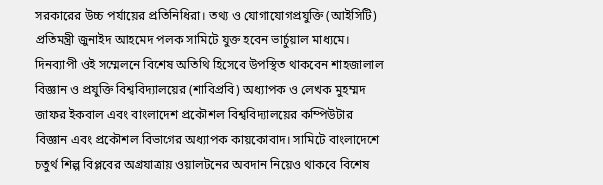সরকারের উচ্চ পর্যায়ের প্রতিনিধিরা। তথ্য ও যোগাযোগপ্রযুক্তি (আইসিটি) প্রতিমন্ত্রী জুনাইদ আহমেদ পলক সামিটে যুক্ত হবেন ভার্চুয়াল মাধ্যমে। দিনব্যাপী ওই সম্মেলনে বিশেষ অতিথি হিসেবে উপস্থিত থাকবেন শাহজালাল বিজ্ঞান ও প্রযুক্তি বিশ্ববিদ্যালয়ের (শাবিপ্রবি) অধ্যাপক ও লেখক মুহম্মদ জাফর ইকবাল এবং বাংলাদেশ প্রকৌশল বিশ্ববিদ্যালয়ের কম্পিউটার বিজ্ঞান এবং প্রকৌশল বিভাগের অধ্যাপক কায়কোবাদ। সামিটে বাংলাদেশে চতুর্থ শিল্প বিপ্লবের অগ্রযাত্রায় ওয়ালটনের অবদান নিয়েও থাকবে বিশেষ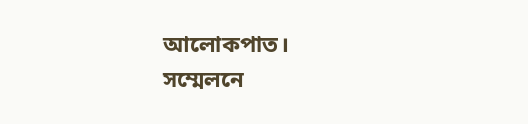আলোকপাত।
সম্মেলনে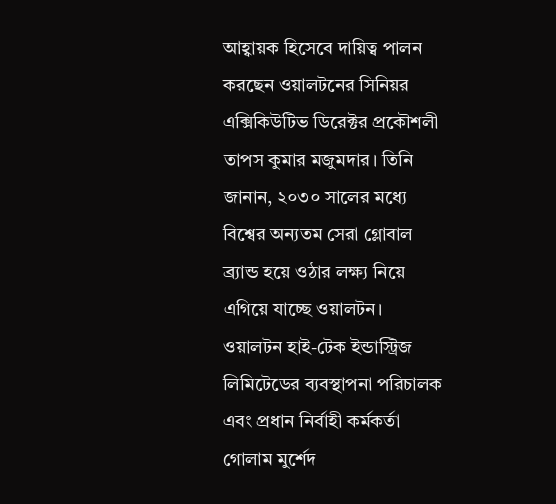আহ্বায়ক হিসেবে দায়িত্ব পালন করছেন ওয়ালটনের সিনিয়র এক্সিকিউটিভ ডিরেক্টর প্রকৌশলী তাপস কুমার মজুমদার। তিনি জানান, ২০৩০ সালের মধ্যে বিশ্বের অন্যতম সেরা গ্লোবাল ব্র্যান্ড হয়ে ওঠার লক্ষ্য নিয়ে এগিয়ে যাচ্ছে ওয়ালটন। ওয়ালটন হাই-টেক ইন্ডাস্ট্রিজ লিমিটেডের ব্যবস্থাপনা পরিচালক এবং প্রধান নির্বাহী কর্মকর্তা গোলাম মুর্শেদ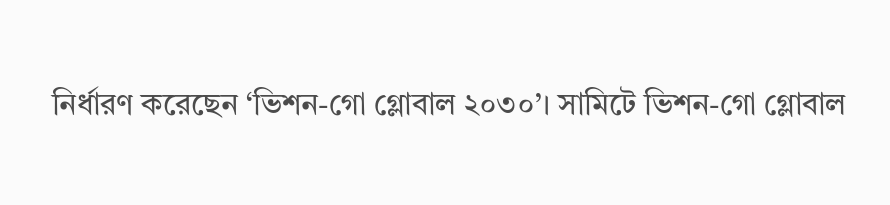নির্ধারণ করেছেন ‘ভিশন-গো গ্লোবাল ২০৩০’। সামিটে ভিশন-গো গ্লোবাল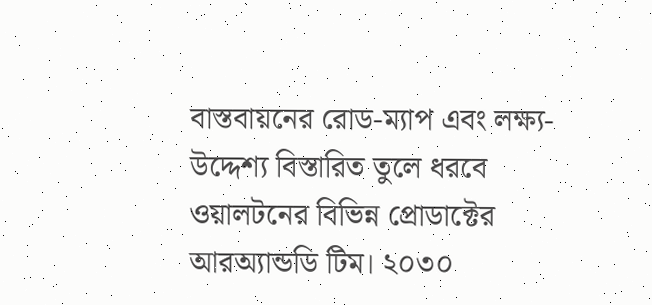বাস্তবায়নের রোড-ম্যাপ এবং লক্ষ্য-উদ্দেশ্য বিস্তারিত তুলে ধরবে ওয়ালটনের বিভিন্ন প্রোডাক্টের আরঅ্যান্ডডি টিম। ২০৩০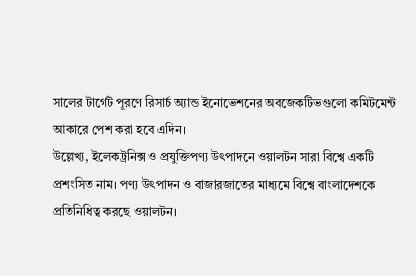সালের টার্গেট পূরণে রিসার্চ অ্যান্ড ইনোভেশনের অবজেকটিভগুলো কমিটমেন্ট আকারে পেশ করা হবে এদিন।
উল্লেখ্য, ইলেকট্রনিক্স ও প্রযুক্তিপণ্য উৎপাদনে ওয়ালটন সারা বিশ্বে একটি প্রশংসিত নাম। পণ্য উৎপাদন ও বাজারজাতের মাধ্যমে বিশ্বে বাংলাদেশকে প্রতিনিধিত্ব করছে ওয়ালটন।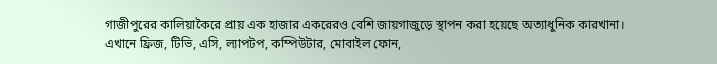গাজীপুরের কালিয়াকৈরে প্রায় এক হাজার একরেরও বেশি জায়গাজুড়ে স্থাপন করা হয়েছে অত্যাধুনিক কারখানা। এখানে ফ্রিজ, টিভি, এসি, ল্যাপটপ, কম্পিউটার, মোবাইল ফোন,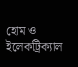হোম ও ইলেকট্রিক্যাল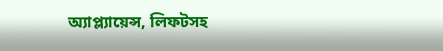অ্যাপ্ল্যায়েন্স, লিফটসহ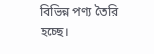বিভিন্ন পণ্য তৈরি হচ্ছে।